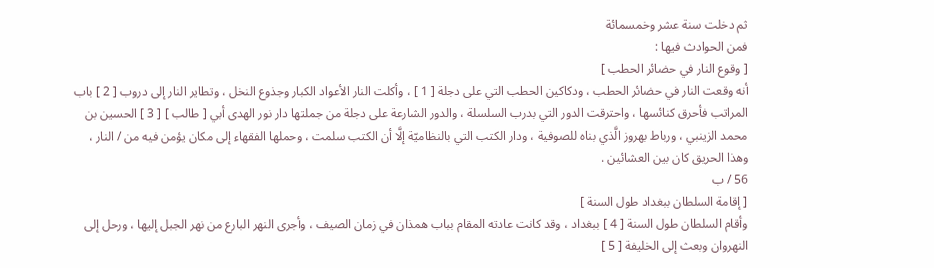ثم دخلت سنة عشر وخمسمائة
فمن الحوادث فيها :
[ وقوع النار في حضائر الحطب ]
أنه وقعت النار في حضائر الحطب ، ودكاكين الحطب التي على دجلة [ 1 ] ، وأكلت النار الأعواد الكبار وجذوع النخل ، وتطاير النار إلى دروب [ 2 ] باب المراتب فأحرق كنائسها ، واحترقت الدور التي بدرب السلسلة ، والدور الشارعة على دجلة من جملتها دار نور الهدى أبي [ طالب ] [ 3 ] الحسين بن محمد الزينبي ، ورباط بهروز الَّذي بناه للصوفية ، ودار الكتب التي بالنظاميّة إلَّا أن الكتب سلمت ، وحملها الفقهاء إلى مكان يؤمن فيه من / النار ، وهذا الحريق كان بين العشائين .
56 / ب
[ إقامة السلطان ببغداد طول السنة ]
وأقام السلطان طول السنة [ 4 ] ببغداد ، وقد كانت عادته المقام بباب همذان في زمان الصيف ، وأجرى النهر البارع من نهر الجبل إليها ، ورحل إلى النهروان وبعث إلى الخليفة [ 5 ]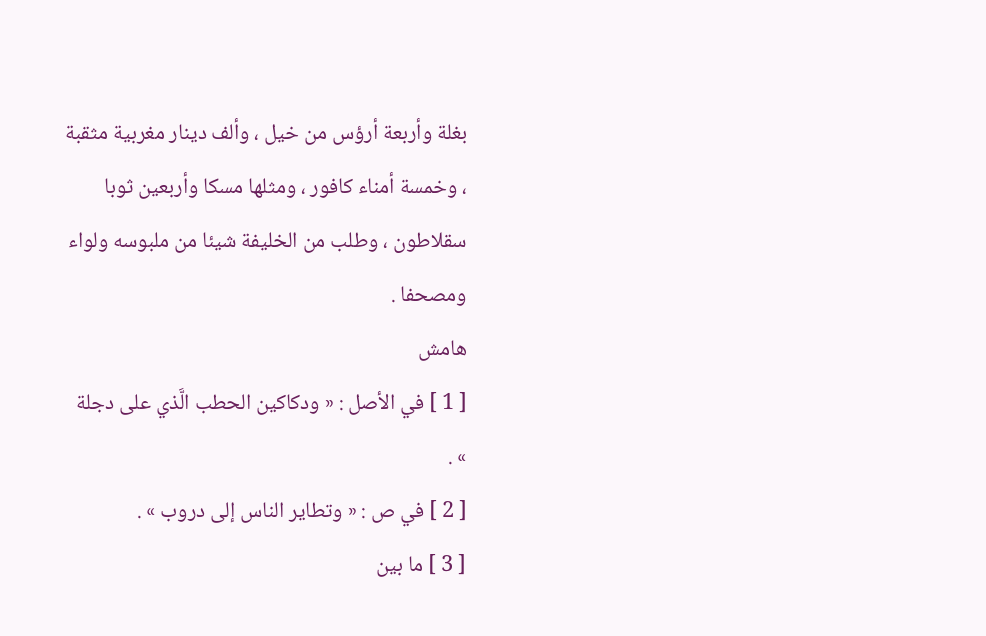بغلة وأربعة أرؤس من خيل ، وألف دينار مغربية مثقبة ، وخمسة أمناء كافور ، ومثلها مسكا وأربعين ثوبا سقلاطون ، وطلب من الخليفة شيئا من ملبوسه ولواء ومصحفا .
هامش
[ 1 ] في الأصل : « ودكاكين الحطب الَّذي على دجلة » .
[ 2 ] في ص : « وتطاير الناس إلى دروب » .
[ 3 ] ما بين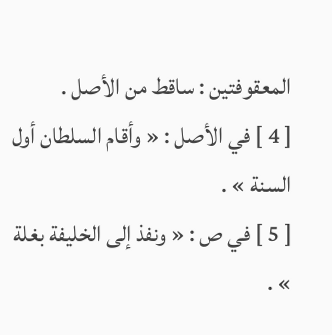المعقوفتين : ساقط من الأصل .
[ 4 ] في الأصل : « وأقام السلطان أول السنة » .
[ 5 ] في ص : « ونفذ إلى الخليفة بغلة » .